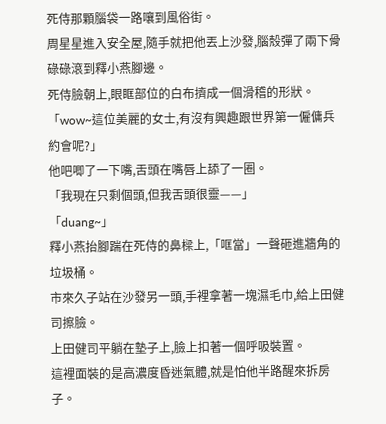死侍那顆腦袋一路嚷到風俗街。
周星星進入安全屋,隨手就把他丟上沙發,腦殼彈了兩下骨碌碌滾到釋小燕腳邊。
死侍臉朝上,眼眶部位的白布擠成一個滑稽的形狀。
「wow~這位美麗的女士,有沒有興趣跟世界第一僱傭兵約會呢?」
他吧唧了一下嘴,舌頭在嘴唇上舔了一圈。
「我現在只剩個頭,但我舌頭很靈——」
「duang~」
釋小燕抬腳踹在死侍的鼻樑上,「哐當」一聲砸進牆角的垃圾桶。
市來久子站在沙發另一頭,手裡拿著一塊濕毛巾,給上田健司擦臉。
上田健司平躺在墊子上,臉上扣著一個呼吸裝置。
這裡面裝的是高濃度昏迷氣體,就是怕他半路醒來拆房子。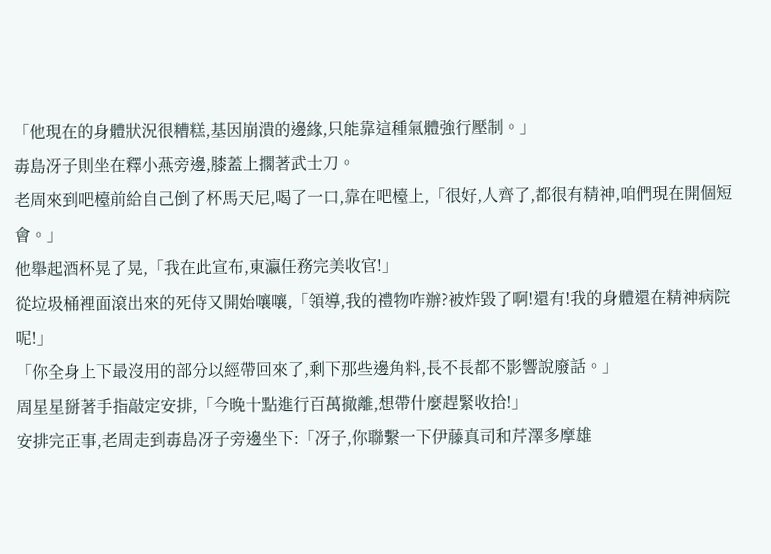「他現在的身體狀況很糟糕,基因崩潰的邊緣,只能靠這種氣體強行壓制。」
毒島冴子則坐在釋小燕旁邊,膝蓋上擱著武士刀。
老周來到吧檯前給自己倒了杯馬天尼,喝了一口,靠在吧檯上,「很好,人齊了,都很有精神,咱們現在開個短會。」
他舉起酒杯晃了晃,「我在此宣布,東瀛任務完美收官!」
從垃圾桶裡面滾出來的死侍又開始嚷嚷,「領導,我的禮物咋辦?被炸毀了啊!還有!我的身體還在精神病院呢!」
「你全身上下最沒用的部分以經帶回來了,剩下那些邊角料,長不長都不影響說廢話。」
周星星掰著手指敲定安排,「今晚十點進行百萬撤離,想帶什麼趕緊收拾!」
安排完正事,老周走到毒島冴子旁邊坐下:「冴子,你聯繫一下伊藤真司和芹澤多摩雄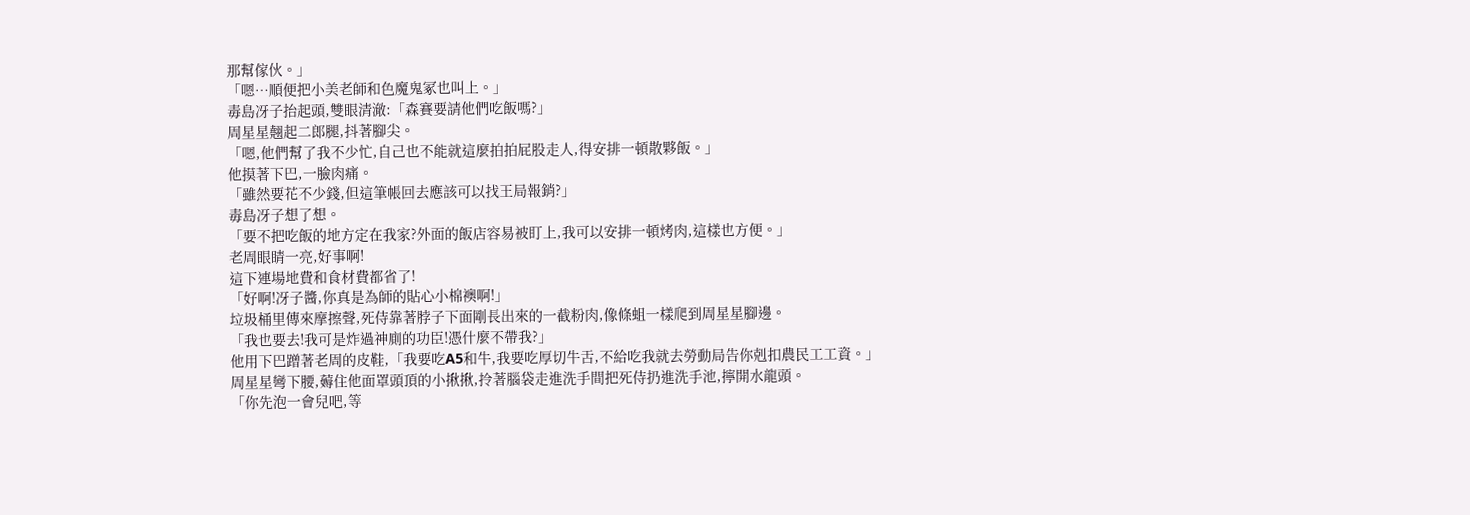那幫傢伙。」
「嗯…順便把小美老師和色魔鬼冢也叫上。」
毒島冴子抬起頭,雙眼清澈:「森賽要請他們吃飯嗎?」
周星星翹起二郎腿,抖著腳尖。
「嗯,他們幫了我不少忙,自己也不能就這麼拍拍屁股走人,得安排一頓散夥飯。」
他摸著下巴,一臉肉痛。
「雖然要花不少錢,但這筆帳回去應該可以找王局報銷?」
毒島冴子想了想。
「要不把吃飯的地方定在我家?外面的飯店容易被盯上,我可以安排一頓烤肉,這樣也方便。」
老周眼睛一亮,好事啊!
這下連場地費和食材費都省了!
「好啊!冴子醬,你真是為師的貼心小棉襖啊!」
垃圾桶里傳來摩擦聲,死侍靠著脖子下面剛長出來的一截粉肉,像條蛆一樣爬到周星星腳邊。
「我也要去!我可是炸過神廁的功臣!憑什麼不帶我?」
他用下巴蹭著老周的皮鞋,「我要吃A5和牛,我要吃厚切牛舌,不給吃我就去勞動局告你剋扣農民工工資。」
周星星彎下腰,薅住他面罩頭頂的小揪揪,拎著腦袋走進洗手間把死侍扔進洗手池,擰開水龍頭。
「你先泡一會兒吧,等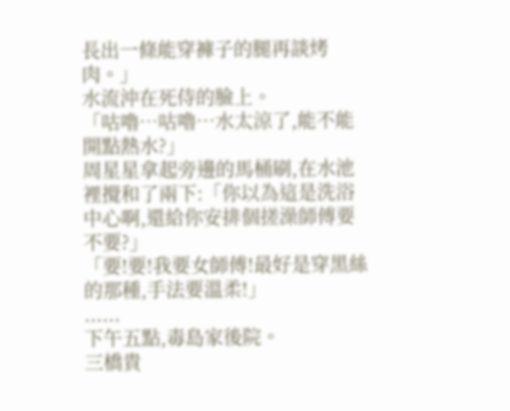長出一條能穿褲子的腿再談烤肉。」
水流沖在死侍的臉上。
「咕嚕…咕嚕…水太涼了,能不能開點熱水?」
周星星拿起旁邊的馬桶刷,在水池裡攪和了兩下:「你以為這是洗浴中心啊,還給你安排個搓澡師傅要不要?」
「要!要!我要女師傅!最好是穿黑絲的那種,手法要溫柔!」
......
下午五點,毒島家後院。
三橋貴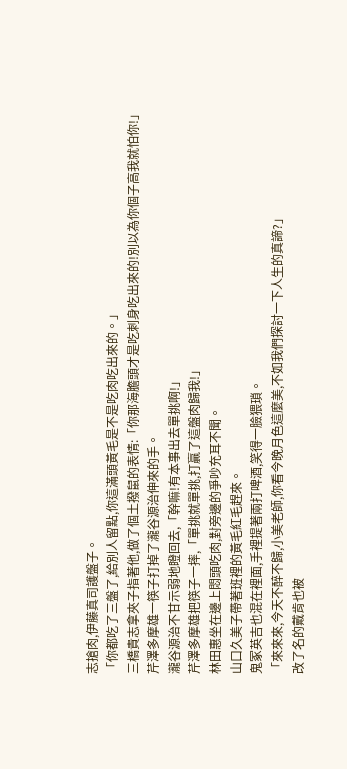志搶肉,伊藤真司護盤子。
「你都吃了三盤了,給別人留點,你這滿頭黃毛是不是吃肉吃出來的。」
三橋貴志拿夾子指著他,做了個土撥鼠的表情:「你那海膽頭才是吃刺身吃出來的!別以為你個子高我就怕你!」
芹澤多摩雄一筷子打掉了瀧谷源治伸來的手。
瀧谷源治不甘示弱地瞪回去,「幹嘛!有本事出去單挑啊!」
芹澤多摩雄把筷子一摔,「單挑就單挑,打贏了這盤肉歸我!」
林田惠坐在邊上悶頭吃肉,對旁邊的爭吵充耳不聞。
山口久美子帶著班裡的黃毛紅毛趕來。
鬼冢英吉也混在裡面,手裡提著兩打啤酒,笑得一臉猥瑣。
「來來來,今天不醉不歸,小美老師,你看今晚月色這麼美,不如我們探討一下人生的真諦?」
改了名的戴肯也被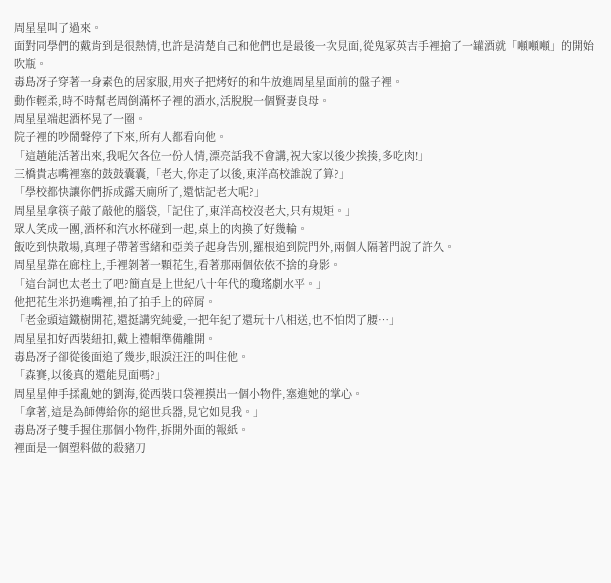周星星叫了過來。
面對同學們的戴肯到是很熱情,也許是清楚自己和他們也是最後一次見面,從鬼冢英吉手裡搶了一罐酒就「噸噸噸」的開始吹瓶。
毒島冴子穿著一身素色的居家服,用夾子把烤好的和牛放進周星星面前的盤子裡。
動作輕柔,時不時幫老周倒滿杯子裡的酒水,活脫脫一個賢妻良母。
周星星端起酒杯晃了一圈。
院子裡的吵鬧聲停了下來,所有人都看向他。
「這趟能活著出來,我呢欠各位一份人情,漂亮話我不會講,祝大家以後少挨揍,多吃肉!」
三橋貴志嘴裡塞的鼓鼓囊囊,「老大,你走了以後,東洋高校誰說了算?」
「學校都快讓你們拆成露天廁所了,還惦記老大呢?」
周星星拿筷子敲了敲他的腦袋,「記住了,東洋高校沒老大,只有規矩。」
眾人笑成一團,酒杯和汽水杯碰到一起,桌上的肉換了好幾輪。
飯吃到快散場,真理子帶著雪緒和亞美子起身告別,羅根追到院門外,兩個人隔著門說了許久。
周星星靠在廊柱上,手裡剝著一顆花生,看著那兩個依依不捨的身影。
「這台詞也太老土了吧?簡直是上世紀八十年代的瓊瑤劇水平。」
他把花生米扔進嘴裡,拍了拍手上的碎屑。
「老金頭這鐵樹開花,還挺講究純愛,一把年紀了還玩十八相送,也不怕閃了腰…」
周星星扣好西裝紐扣,戴上禮帽準備離開。
毒島冴子卻從後面追了幾步,眼淚汪汪的叫住他。
「森賽,以後真的還能見面嗎?」
周星星伸手揉亂她的劉海,從西裝口袋裡摸出一個小物件,塞進她的掌心。
「拿著,這是為師傳給你的絕世兵器,見它如見我。」
毒島冴子雙手握住那個小物件,拆開外面的報紙。
裡面是一個塑料做的殺豬刀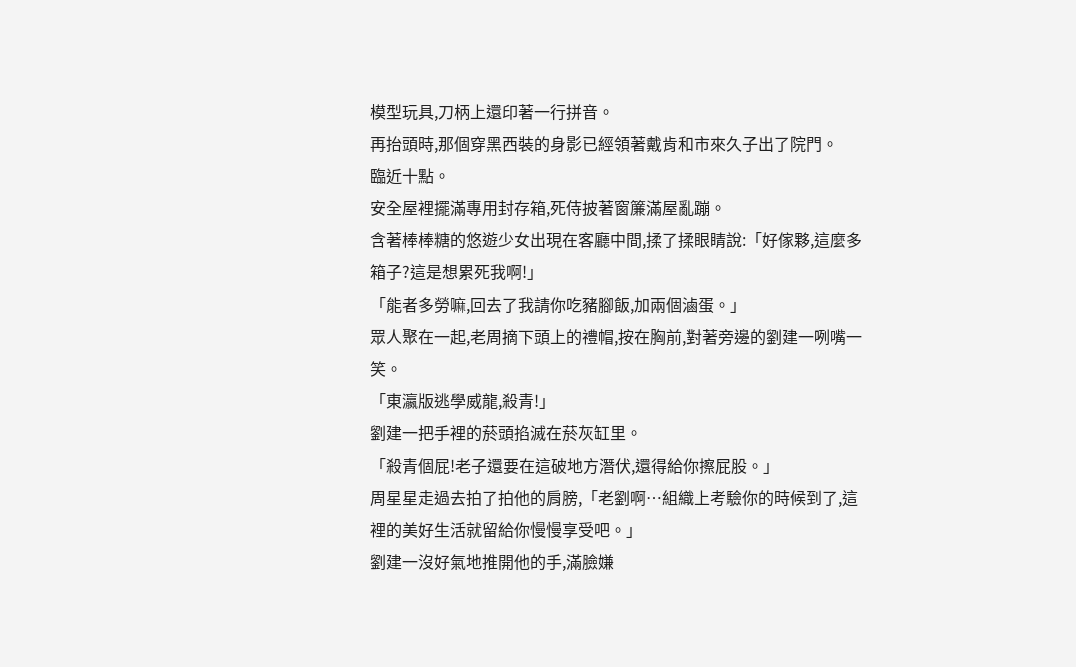模型玩具,刀柄上還印著一行拼音。
再抬頭時,那個穿黑西裝的身影已經領著戴肯和市來久子出了院門。
臨近十點。
安全屋裡擺滿專用封存箱,死侍披著窗簾滿屋亂蹦。
含著棒棒糖的悠遊少女出現在客廳中間,揉了揉眼睛說:「好傢夥,這麼多箱子?這是想累死我啊!」
「能者多勞嘛,回去了我請你吃豬腳飯,加兩個滷蛋。」
眾人聚在一起,老周摘下頭上的禮帽,按在胸前,對著旁邊的劉建一咧嘴一笑。
「東瀛版逃學威龍,殺青!」
劉建一把手裡的菸頭掐滅在菸灰缸里。
「殺青個屁!老子還要在這破地方潛伏,還得給你擦屁股。」
周星星走過去拍了拍他的肩膀,「老劉啊…組織上考驗你的時候到了,這裡的美好生活就留給你慢慢享受吧。」
劉建一沒好氣地推開他的手,滿臉嫌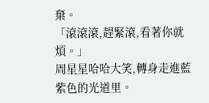棄。
「滾滾滾,趕緊滾,看著你就煩。」
周星星哈哈大笑,轉身走進藍紫色的光道里。